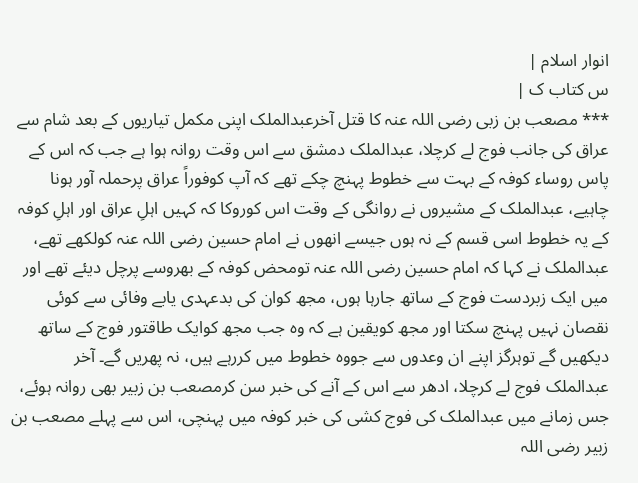انوار اسلام |
س کتاب ک |
*** مصعب بن زبی رضی اللہ عنہ کا قتل آخرعبدالملک اپنی مکمل تیاریوں کے بعد شام سے عراق کی جانب فوج لے کرچلا، عبدالملک دمشق سے اس وقت روانہ ہوا ہے جب کہ اس کے پاس روساء کوفہ کے بہت سے خطوط پہنچ چکے تھے کہ آپ کوفوراً عراق پرحملہ آور ہونا چاہیے، عبدالملک کے مشیروں نے روانگی کے وقت اس کوروکا کہ کہیں اہلِ عراق اور اہلِ کوفہ کے یہ خطوط اسی قسم کے نہ ہوں جیسے انھوں نے امام حسین رضی اللہ عنہ کولکھے تھے، عبدالملک نے کہا کہ امام حسین رضی اللہ عنہ تومحض کوفہ کے بھروسے پرچل دیئے تھے اور میں ایک زبردست فوج کے ساتھ جارہا ہوں، مجھ کوان کی بدعہدی یابے وفائی سے کوئی نقصان نہیں پہنچ سکتا اور مجھ کویقین ہے کہ وہ جب مجھ کوایک طاقتور فوج کے ساتھ دیکھیں گے توہرگز اپنے ان وعدوں سے جووہ خطوط میں کررہے ہیں، نہ پھریں گے۔ آخر عبدالملک فوج لے کرچلا، ادھر سے اس کے آنے کی خبر سن کرمصعب بن زبیر بھی روانہ ہوئے، جس زمانے میں عبدالملک کی فوج کشی کی خبر کوفہ میں پہنچی، اس سے پہلے مصعب بن زبیر رضی اللہ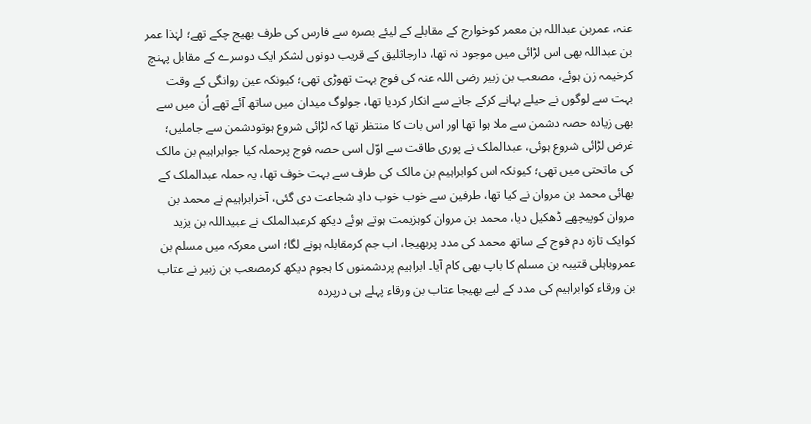عنہ، عمربن عبداللہ بن معمر کوخوارج کے مقابلے کے لیئے بصرہ سے فارس کی طرف بھیج چکے تھے؛ لہٰذا عمر بن عبداللہ بھی اس لڑائی میں موجود نہ تھا، دارجاثلیق کے قریب دونوں لشکر ایک دوسرے کے مقابل پہنچ کرخیمہ زن ہوئے، مصعب بن زبیر رضی اللہ عنہ کی فوج بہت تھوڑی تھی؛ کیونکہ عین روانگی کے وقت بہت سے لوگوں نے حیلے بہانے کرکے جانے سے انکار کردیا تھا، جولوگ میدان میں ساتھ آئے تھے اُن میں سے بھی زیادہ حصہ دشمن سے ملا ہوا تھا اور اس بات کا منتظر تھا کہ لڑائی شروع ہوتودشمن سے جاملیں؛ غرض لڑائی شروع ہوئی، عبدالملک نے پوری طاقت سے اوّل اسی حصہ فوج پرحملہ کیا جوابراہیم بن مالک کی ماتحتی میں تھی؛ کیونکہ اس کوابراہیم بن مالک کی طرف سے بہت خوف تھا، یہ حملہ عبدالملک کے بھائی محمد بن مروان نے کیا تھا، طرفین سے خوب خوب دادِ شجاعت دی گئی، آخرابراہیم نے محمد بن مروان کوپیچھے ڈھکیل دیا، محمد بن مروان کوہزیمت ہوتے ہوئے دیکھ کرعبدالملک نے عبیداللہ بن یزید کوایک تازہ دم فوج کے ساتھ محمد کی مدد پربھیجا، اب جم کرمقابلہ ہونے لگا؛ اسی معرکہ میں مسلم بن عمروباہلی قتیبہ بن مسلم کا باپ بھی کام آیا۔ ابراہیم پردشمنوں کا ہجوم دیکھ کرمصعب بن زبیر نے عتاب بن ورقاء کوابراہیم کی مدد کے لیے بھیجا عتاب بن ورقاء پہلے ہی درپردہ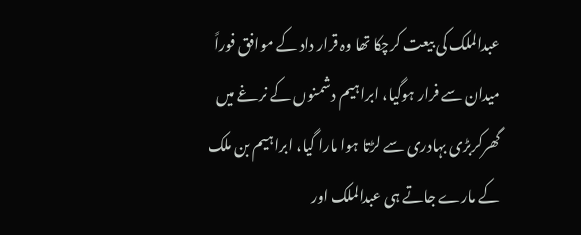عبدالملک کی بیعت کرچکا تھا وہ قرار داد کے موافق فوراً میدان سے فرار ہوگیا، ابراہیم دشمنوں کے نرغے میں گھرکربڑی بہادری سے لڑتا ہوا مارا گیا، ابراہیم بن ملک کے مارے جاتے ہی عبدالملک اور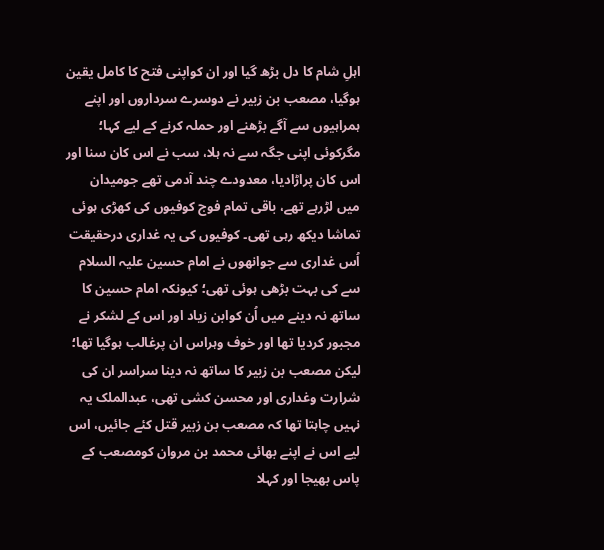اہلِ شام کا دل بڑھ گیا اور ان کواپنی فتح کا کامل یقین ہوگیا، مصعب بن زبیر نے دوسرے سرداروں اور اپنے ہمراہیوں سے آگے بڑھنے اور حملہ کرنے کے لیے کہا؛ مگرکوئی اپنی جگہ سے نہ ہلا، سب نے اس کان سنا اور اس کان پراڑادیا، معدودے چند آدمی تھے جومیدان میں لڑرہے تھے، باقی تمام فوج کوفیوں کی کھڑی ہوئی تماشا دیکھ رہی تھی۔ کوفیوں کی یہ غداری درحقیقت اُس غداری سے جوانھوں نے امام حسین علیہ السلام سے کی بہت بڑھی ہوئی تھی؛ کیونکہ امام حسین کا ساتھ نہ دینے میں اُن کوابن زیاد اور اس کے لشکر نے مجبور کردیا تھا اور خوف وہراس ان پرغالب ہوگیا تھا؛ لیکن مصعب بن زبیر کا ساتھ نہ دینا سراسر ان کی شرارت وغداری اور محسن کشی تھی، عبدالملک یہ نہیں چاہتا تھا کہ مصعب بن زبیر قتل کئے جائیں، اس لیے اس نے اپنے بھائی محمد بن مروان کومصعب کے پاس بھیجا اور کہلا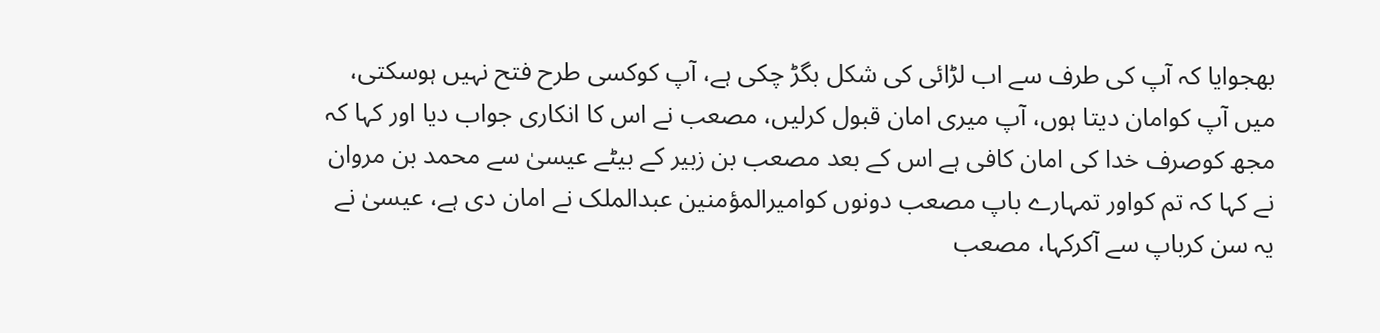بھجوایا کہ آپ کی طرف سے اب لڑائی کی شکل بگڑ چکی ہے، آپ کوکسی طرح فتح نہیں ہوسکتی، میں آپ کوامان دیتا ہوں، آپ میری امان قبول کرلیں، مصعب نے اس کا انکاری جواب دیا اور کہا کہ مجھ کوصرف خدا کی امان کافی ہے اس کے بعد مصعب بن زبیر کے بیٹے عیسیٰ سے محمد بن مروان نے کہا کہ تم کواور تمہارے باپ مصعب دونوں کوامیرالمؤمنین عبدالملک نے امان دی ہے، عیسیٰ نے یہ سن کرباپ سے آکرکہا، مصعب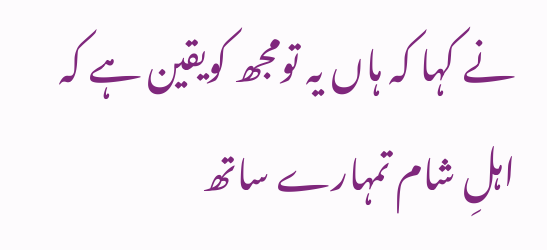نے کہا کہ ہاں یہ تومجھ کویقین ہے کہ اہلِ شام تمہارے ساتھ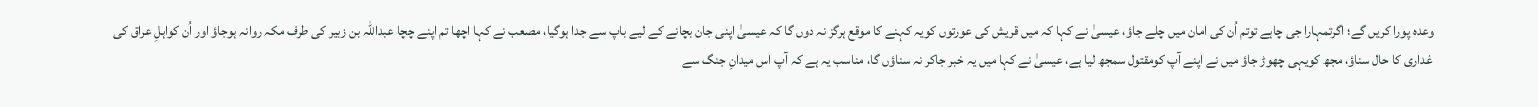وعدہ پورا کریں گے؛ اگرتمہارا جی چاہے توتم اُن کی امان میں چلے جاؤ، عیسیٰ نے کہا کہ میں قریش کی عورتوں کویہ کہنے کا موقع ہرگز نہ دوں گا کہ عیسیٰ اپنی جان بچانے کے لیے باپ سے جدا ہوگیا، مصعب نے کہا اچھا تم اپنے چچا عبداللہ بن زبیر کی طرف مکہ روانہ ہوجاؤ اور اُن کواہلِ عراق کی غداری کا حال سناؤ، مجھ کویہی چھوڑ جاؤ میں نے اپنے آپ کومقتول سمجھ لیا ہے، عیسیٰ نے کہا میں یہ خبر جاکر نہ سناؤں گا، مناسب یہ ہے کہ آپ اس میدانِ جنگ سے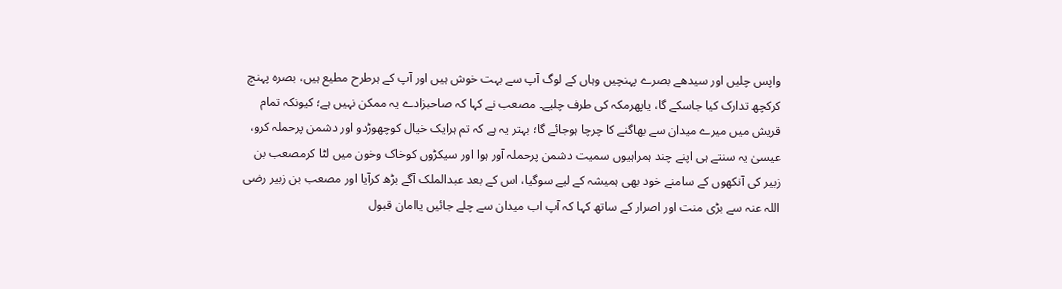واپس چلیں اور سیدھے بصرے پہنچیں وہاں کے لوگ آپ سے بہت خوش ہیں اور آپ کے ہرطرح مطیع ہیں، بصرہ پہنچ کرکچھ تدارک کیا جاسکے گا، یاپھرمکہ کی طرف چلیے۔ مصعب نے کہا کہ صاحبزادے یہ ممکن نہیں ہے؛ کیونکہ تمام قریش میں میرے میدان سے بھاگنے کا چرچا ہوجائے گا؛ بہتر یہ ہے کہ تم ہرایک خیال کوچھوڑدو اور دشمن پرحملہ کرو، عیسیٰ یہ سنتے ہی اپنے چند ہمراہیوں سمیت دشمن پرحملہ آور ہوا اور سیکڑوں کوخاک وخون میں لٹا کرمصعب بن زبیر کی آنکھوں کے سامنے خود بھی ہمیشہ کے لیے سوگیا، اس کے بعد عبدالملک آگے بڑھ کرآیا اور مصعب بن زبیر رضی اللہ عنہ سے بڑی منت اور اصرار کے ساتھ کہا کہ آپ اب میدان سے چلے جائیں یاامان قبول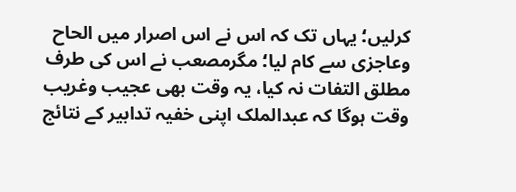کرلیں؛ یہاں تک کہ اس نے اس اصرار میں الحاح وعاجزی سے کام لیا؛ مگرمصعب نے اس کی طرف مطلق التفات نہ کیا، یہ وقت بھی عجیب وغریب وقت ہوگا کہ عبدالملک اپنی خفیہ تدابیر کے نتائج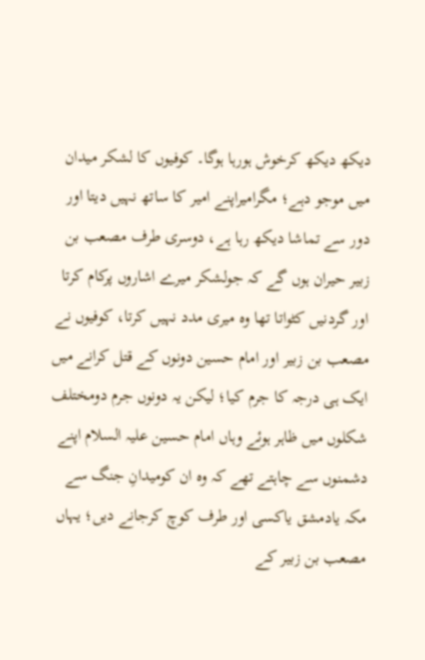دیکھ دیکھ کرخوش ہورہا ہوگا۔ کوفیوں کا لشکر میدان میں موجو دہے؛ مگرامیراپنے امیر کا ساتھ نہیں دیتا اور دور سے تماشا دیکھ رہا ہے، دوسری طرف مصعب بن زبیر حیران ہوں گے کہ جولشکر میرے اشاروں پرکام کرتا اور گردنیں کٹواتا تھا وہ میری مدد نہیں کرتا، کوفیوں نے مصعب بن زبیر اور امام حسین دونوں کے قتل کرانے میں ایک ہی درجہ کا جرم کیا؛ لیکن یہ دونوں جرم دومختلف شکلوں میں ظاہر ہوئے وہاں امام حسین علیہ السلام اپنے دشمنوں سے چاہتے تھے کہ وہ ان کومیدانِ جنگ سے مکہ یادمشق یاکسی اور طرف کوچ کرجانے دیں؛ یہاں مصعب بن زبیر کے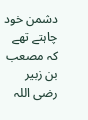دشمن خود چاہتے تھے کہ مصعب بن زبیر رضی اللہ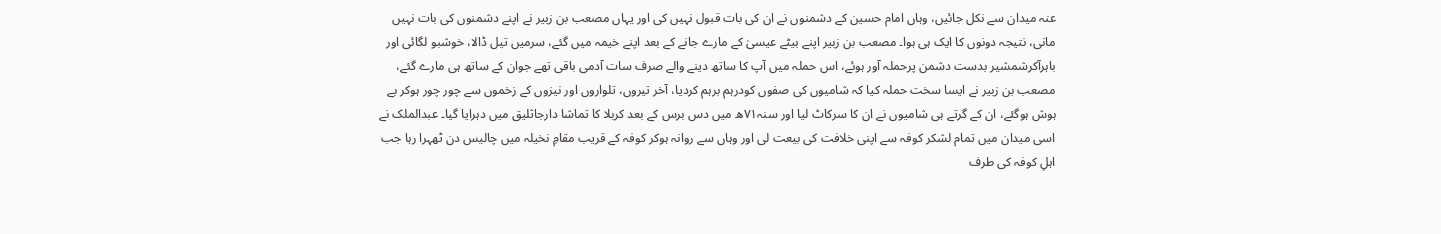عنہ میدان سے نکل جائیں، وہاں امام حسین کے دشمنوں نے ان کی بات قبول نہیں کی اور یہاں مصعب بن زبیر نے اپنے دشمنوں کی بات نہیں مانی، نتیجہ دونوں کا ایک ہی ہوا۔ مصعب بن زبیر اپنے بیٹے عیسیٰ کے مارے جانے کے بعد اپنے خیمہ میں گئے، سرمیں تیل ڈالا، خوشبو لگائی اور باہرآکرشمشیر بدست دشمن پرحملہ آور ہوئے، اس حملہ میں آپ کا ساتھ دینے والے صرف سات آدمی باقی تھے جوان کے ساتھ ہی مارے گئے، مصعب بن زبیر نے ایسا سخت حملہ کیا کہ شامیوں کی صفوں کودرہم برہم کردیا، آخر تیروں، تلواروں اور نیزوں کے زخموں سے چور چور ہوکر بے ہوش ہوگئے، ان کے گرتے ہی شامیوں نے ان کا سرکاٹ لیا اور سنہ۷۱ھ میں دس برس کے بعد کربلا کا تماشا دارجاثلیق میں دہرایا گیا۔ عبدالملک نے اسی میدان میں تمام لشکر کوفہ سے اپنی خلافت کی بیعت لی اور وہاں سے روانہ ہوکر کوفہ کے قریب مقامِ نخیلہ میں چالیس دن ٹھہرا رہا جب اہلِ کوفہ کی طرف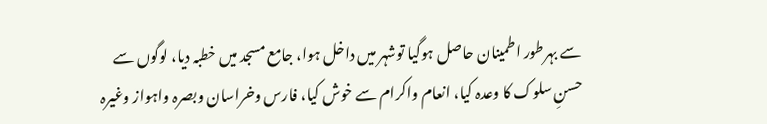سے بہرطور اطمینان حاصل ہوگیا توشہر میں داخل ہوا، جامع مسجد میں خطبہ دیا، لوگوں سے حسنِ سلوک کا وعدہ کیا، انعام واکرام سے خوش کیا، فارس وخراسان وبصرہ واہواز وغیرہ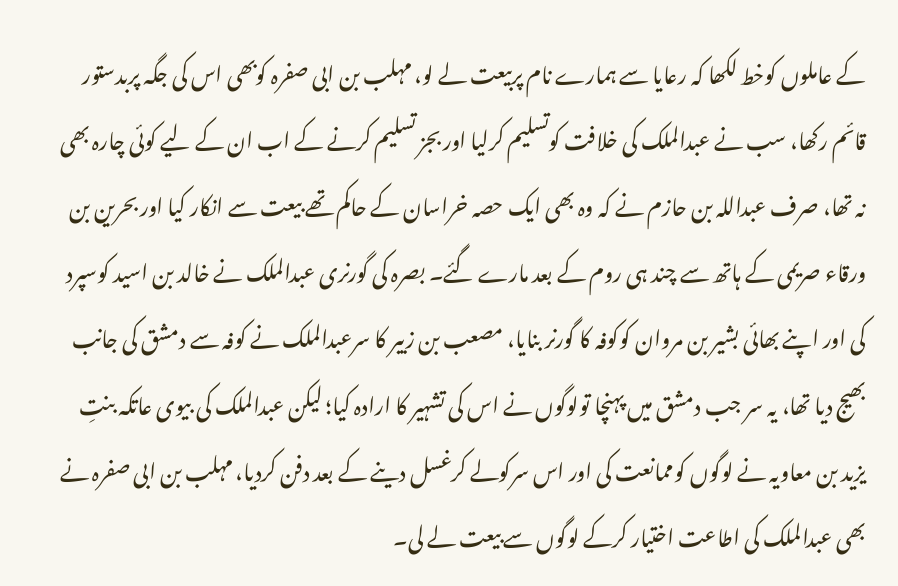کے عاملوں کوخط لکھا کہ رعایا سے ہمارے نام پربیعت لے لو، مہلب بن ابی صفرہ کوبھی اس کی جگہ پربدستور قائم رکھا، سب نے عبدالملک کی خلافت کوتسلیم کرلیا اور بجز تسلیم کرنے کے اب ان کے لیے کوئی چارہ بھی نہ تھا، صرف عبداللہ بن حازم نے کہ وہ بھی ایک حصہ خراسان کے حاکم تھے بیعت سے انکار کیا اور بحرین بن ورقاء صریمی کے ہاتھ سے چند ہی روم کے بعد مارے گئے۔ بصرہ کی گورنری عبدالملک نے خالد بن اسید کوسپرد کی اور اپنے بھائی بشیر بن مروان کوکوفہ کا گورنر بنایا، مصعب بن زبیر کا سرعبدالملک نے کوفہ سے دمشق کی جانب بھیج دیا تھا، یہ سر جب دمشق میں پہنچا تولوگوں نے اس کی تشہیر کا ارادہ کیا؛ لیکن عبدالملک کی بیوی عاتکہ بنتِ یزید بن معاویہ نے لوگوں کوممانعت کی اور اس سرکولے کرغسل دینے کے بعد دفن کردیا، مہلب بن ابی صفرہ نے بھی عبدالملک کی اطاعت اختیار کرکے لوگوں سے بیعت لے لی۔